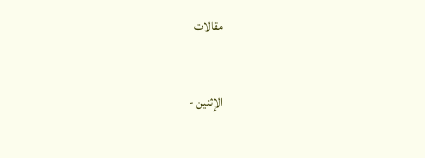مقالات


الإثنين -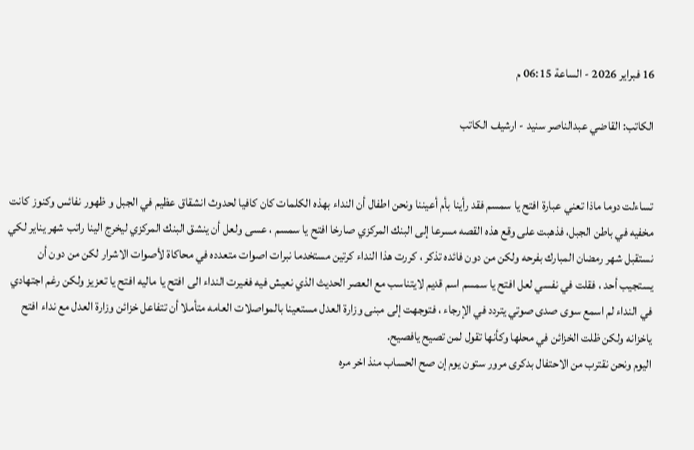16 فبراير 2026 - الساعة 06:15 م

الكاتب: القاضي عبدالناصر سنيد - ارشيف الكاتب


تساءلت دوما ماذا تعني عبارة افتح يا سمسم فقد رأينا بأم أعيننا ونحن اطفال أن النداء بهذه الكلمات كان كافيا لحدوث انشقاق عظيم في الجبل و ظهور نفائس وكنوز كانت مخفيه في باطن الجبل، فذهبت على وقع هذه القصه مسرعا إلى البنك المركزي صارخا افتح يا سمسم ، عسى ولعل أن ينشق البنك المركزي ليخرج الينا راتب شهر يناير لكي نستقبل شهر رمضان المبارك بفرحه ولكن من دون فائده تذكر ، كررت هذا النداء كرتين مستخدما نبرات اصوات متعدده في محاكاة لأصوات الاشرار لكن من دون أن يستجيب أحد ، فقلت في نفسي لعل افتح يا سمسم اسم قديم لايتناسب مع العصر الحديث الذي نعيش فيه فغيرت النداء الى افتح يا ماليه افتح يا تعزيز ولكن رغم اجتهادي في النداء لم اسمع سوى صدى صوتي يتردد في الإرجاء ، فتوجهت إلى مبنى وزارة العدل مستعينا بالمواصلات العامه متأملا أن تتفاعل خزائن وزارة العدل مع نداء افتح ياخزانه ولكن ظلت الخزائن في محلها وكأنها تقول لمن تصيح يافصيح.
اليوم ونحن نقترب من الاحتفال بدكرى مرور ستون يوم إن صح الحساب منذ اخر مره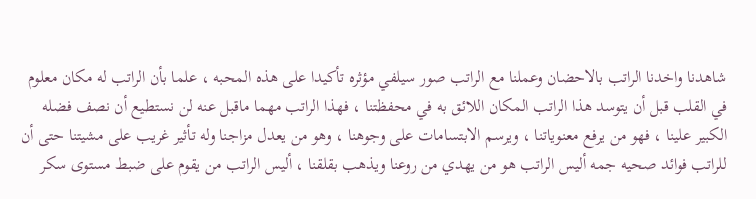شاهدنا واخدنا الراتب بالاحضان وعملنا مع الراتب صور سيلفي مؤثره تأكيدا على هذه المحبه ، علما بأن الراتب له مكان معلوم في القلب قبل أن يتوسد هذا الراتب المكان اللائق به في محفظتنا ، فهذا الراتب مهما ماقبل عنه لن نستطيع أن نصف فضله الكبير علينا ، فهو من يرفع معنوياتنا ، ويرسم الابتسامات على وجوهنا ، وهو من يعدل مزاجنا وله تأثير غريب على مشيتنا حتى أن للراتب فوائد صحيه جمه أليس الراتب هو من يهدي من روعنا ويذهب بقلقنا ، أليس الراتب من يقوم على ضبط مستوى سكر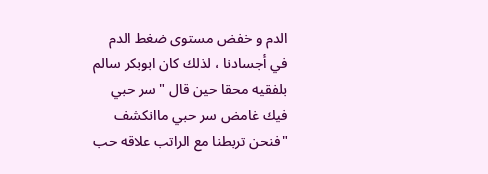الدم و خفض مستوى ضغط الدم في أجسادنا ، لذلك كان ابوبكر سالم بلفقيه محقا حين قال "سر حبي فيك غامض سر حبي ماانكشف "فنحن تربطنا مع الراتب علاقه حب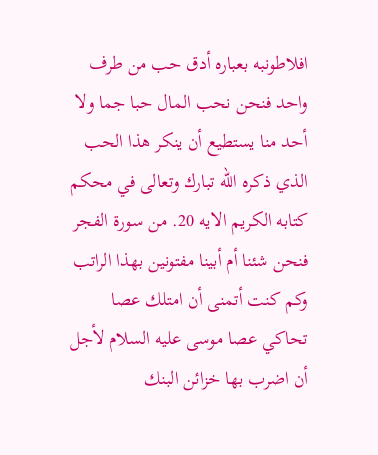افلاطونبه بعباره أدق حب من طرف واحد فنحن نحب المال حبا جما ولا أحد منا يستطيع أن ينكر هذا الحب الذي ذكره الله تبارك وتعالى في محكم كتابه الكريم الايه 20. من سورة الفجر فنحن شئنا أم أبينا مفتونين بهذا الراتب وكم كنت أتمنى أن امتلك عصا تحاكي عصا موسى عليه السلام لأجل أن اضرب بها خزائن البنك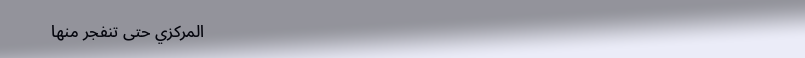المركزي حتى تنفجر منها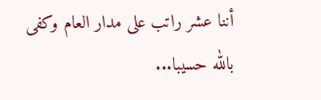أننا عشر راتب على مدار العام وكفى بالله حسيبا...